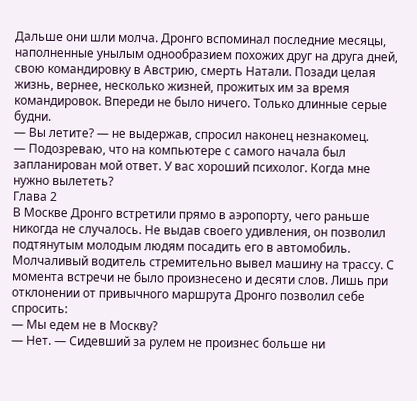Дальше они шли молча. Дронго вспоминал последние месяцы, наполненные унылым однообразием похожих друг на друга дней, свою командировку в Австрию, смерть Натали. Позади целая жизнь, вернее, несколько жизней, прожитых им за время командировок. Впереди не было ничего. Только длинные серые будни.
— Вы летите? — не выдержав, спросил наконец незнакомец.
— Подозреваю, что на компьютере с самого начала был запланирован мой ответ. У вас хороший психолог. Когда мне нужно вылететь?
Глава 2
В Москве Дронго встретили прямо в аэропорту, чего раньше никогда не случалось. Не выдав своего удивления, он позволил подтянутым молодым людям посадить его в автомобиль. Молчаливый водитель стремительно вывел машину на трассу. С момента встречи не было произнесено и десяти слов. Лишь при отклонении от привычного маршрута Дронго позволил себе спросить:
— Мы едем не в Москву?
— Нет. — Сидевший за рулем не произнес больше ни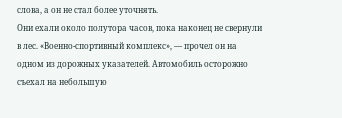слова, а он не стал более уточнять.
Они ехали около полутора часов, пока наконец не свернули в лес. «Военно-спортивный комплекс», — прочел он на одном из дорожных указателей. Автомобиль осторожно съехал на небольшую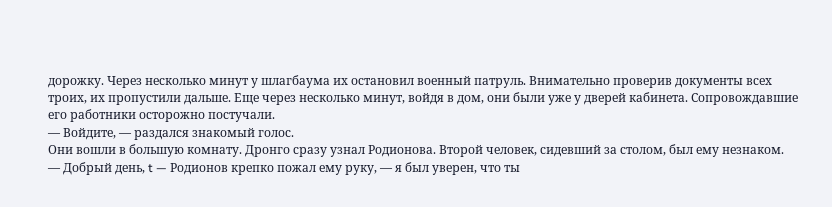дорожку. Через несколько минут у шлагбаума их остановил военный патруль. Внимательно проверив документы всех троих, их пропустили дальше. Еще через несколько минут, войдя в дом, они были уже у дверей кабинета. Сопровождавшие его работники осторожно постучали.
— Войдите, — раздался знакомый голос.
Они вошли в большую комнату. Дронго сразу узнал Родионова. Второй человек, сидевший за столом, был ему незнаком.
— Добрый день, t — Родионов крепко пожал ему руку, — я был уверен, что ты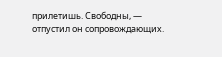прилетишь. Свободны, — отпустил он сопровождающих.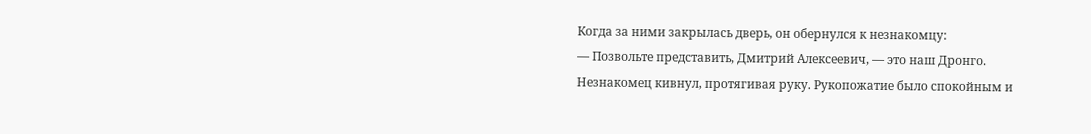Когда за ними закрылась дверь, он обернулся к незнакомцу:
— Позвольте представить, Дмитрий Алексеевич, — это наш Дронго.
Незнакомец кивнул, протягивая руку. Рукопожатие было спокойным и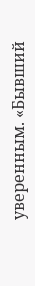уверенным. «Бывший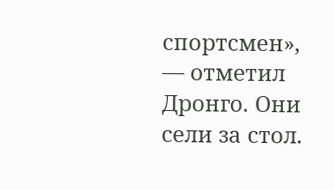спортсмен», — отметил Дронго. Они сели за стол.